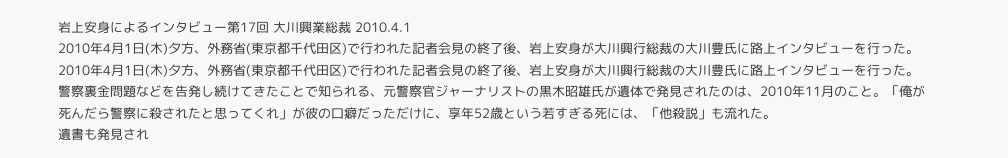岩上安身によるインタビュー第17回 大川興業総裁 2010.4.1
2010年4月1日(木)夕方、外務省(東京都千代田区)で行われた記者会見の終了後、岩上安身が大川興行総裁の大川豊氏に路上インタビューを行った。
2010年4月1日(木)夕方、外務省(東京都千代田区)で行われた記者会見の終了後、岩上安身が大川興行総裁の大川豊氏に路上インタビューを行った。
警察裏金問題などを告発し続けてきたことで知られる、元警察官ジャーナリストの黒木昭雄氏が遺体で発見されたのは、2010年11月のこと。「俺が死んだら警察に殺されたと思ってくれ」が彼の口癖だっただけに、享年52歳という若すぎる死には、「他殺説」も流れた。
遺書も発見され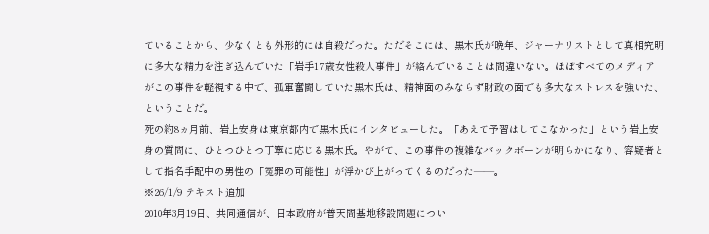ていることから、少なくとも外形的には自殺だった。ただそこには、黒木氏が晩年、ジャーナリストとして真相究明に多大な精力を注ぎ込んでいた「岩手17歳女性殺人事件」が絡んでいることは間違いない。ほぼすべてのメディアがこの事件を軽視する中で、孤軍奮闘していた黒木氏は、精神面のみならず財政の面でも多大なストレスを強いた、ということだ。
死の約8ヵ月前、岩上安身は東京都内で黒木氏にインタビューした。「あえて予習はしてこなかった」という岩上安身の質問に、ひとつひとつ丁寧に応じる黒木氏。やがて、この事件の複雑なバックボーンが明らかになり、容疑者として指名手配中の男性の「冤罪の可能性」が浮かび上がってくるのだった――。
※26/1/9 テキスト追加
2010年3月19日、共同通信が、日本政府が普天間基地移設問題につい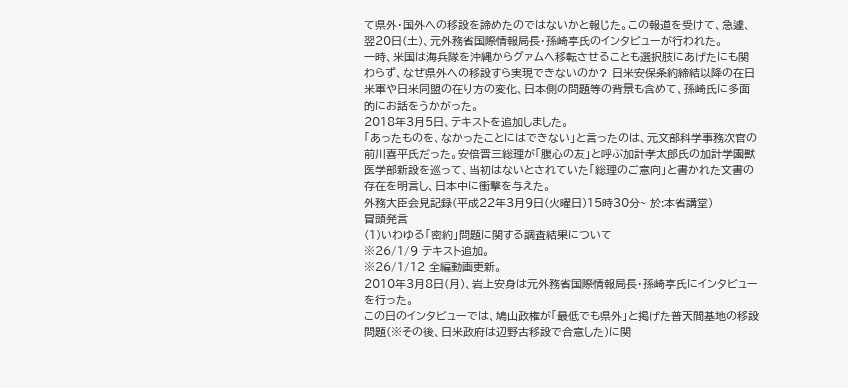て県外・国外への移設を諦めたのではないかと報じた。この報道を受けて、急遽、翌20日(土)、元外務省国際情報局長・孫崎享氏のインタビューが行われた。
一時、米国は海兵隊を沖縄からグァムへ移転させることも選択肢にあげたにも関わらず、なぜ県外への移設すら実現できないのか? 日米安保条約締結以降の在日米軍や日米同盟の在り方の変化、日本側の問題等の背景も含めて、孫崎氏に多面的にお話をうかがった。
2018年3月5日、テキストを追加しました。
「あったものを、なかったことにはできない」と言ったのは、元文部科学事務次官の前川喜平氏だった。安倍晋三総理が「腹心の友」と呼ぶ加計孝太郎氏の加計学園獣医学部新設を巡って、当初はないとされていた「総理のご意向」と書かれた文書の存在を明言し、日本中に衝撃を与えた。
外務大臣会見記録(平成22年3月9日(火曜日)15時30分~ 於:本省講堂)
冒頭発言
(1)いわゆる「密約」問題に関する調査結果について
※26/1/9 テキスト追加。
※26/1/12 全編動画更新。
2010年3月8日(月)、岩上安身は元外務省国際情報局長・孫崎享氏にインタビューを行った。
この日のインタビューでは、鳩山政権が「最低でも県外」と掲げた普天間基地の移設問題(※その後、日米政府は辺野古移設で合意した)に関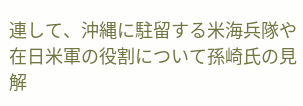連して、沖縄に駐留する米海兵隊や在日米軍の役割について孫崎氏の見解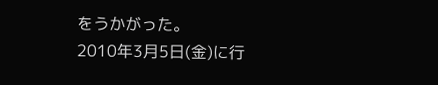をうかがった。
2010年3月5日(金)に行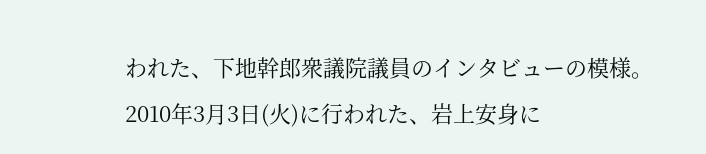われた、下地幹郎衆議院議員のインタビューの模様。
2010年3月3日(火)に行われた、岩上安身に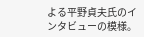よる平野貞夫氏のインタビューの模様。